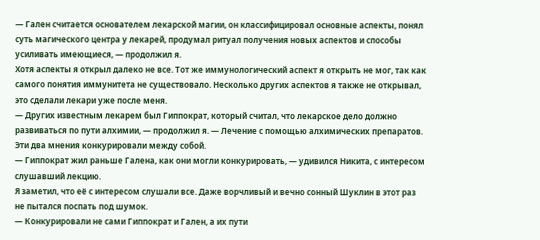— Гален считается основателем лекарской магии, он классифицировал основные аспекты, понял суть магического центра у лекарей, продумал ритуал получения новых аспектов и способы усиливать имеющиеся, — продолжил я.
Хотя аспекты я открыл далеко не все. Тот же иммунологический аспект я открыть не мог, так как самого понятия иммунитета не существовало. Несколько других аспектов я также не открывал, это сделали лекари уже после меня.
— Других известным лекарем был Гиппократ, который считал, что лекарское дело должно развиваться по пути алхимии, — продолжил я. — Лечение с помощью алхимических препаратов. Эти два мнения конкурировали между собой.
— Гиппократ жил раньше Галена, как они могли конкурировать, — удивился Никита, с интересом слушавший лекцию.
Я заметил, что её с интересом слушали все. Даже ворчливый и вечно сонный Шуклин в этот раз не пытался поспать под шумок.
— Конкурировали не сами Гиппократ и Гален, а их пути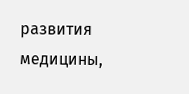развития медицины,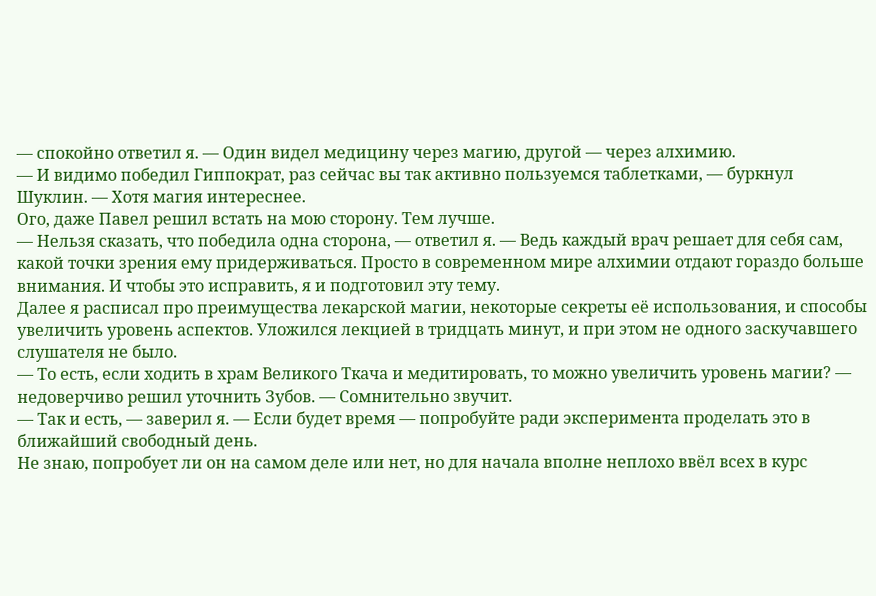— спокойно ответил я. — Один видел медицину через магию, другой — через алхимию.
— И видимо победил Гиппократ, раз сейчас вы так активно пользуемся таблетками, — буркнул Шуклин. — Хотя магия интереснее.
Ого, даже Павел решил встать на мою сторону. Тем лучше.
— Нельзя сказать, что победила одна сторона, — ответил я. — Ведь каждый врач решает для себя сам, какой точки зрения ему придерживаться. Просто в современном мире алхимии отдают гораздо больше внимания. И чтобы это исправить, я и подготовил эту тему.
Далее я расписал про преимущества лекарской магии, некоторые секреты её использования, и способы увеличить уровень аспектов. Уложился лекцией в тридцать минут, и при этом не одного заскучавшего слушателя не было.
— То есть, если ходить в храм Великого Ткача и медитировать, то можно увеличить уровень магии? — недоверчиво решил уточнить Зубов. — Сомнительно звучит.
— Так и есть, — заверил я. — Если будет время — попробуйте ради эксперимента проделать это в ближайший свободный день.
Не знаю, попробует ли он на самом деле или нет, но для начала вполне неплохо ввёл всех в курс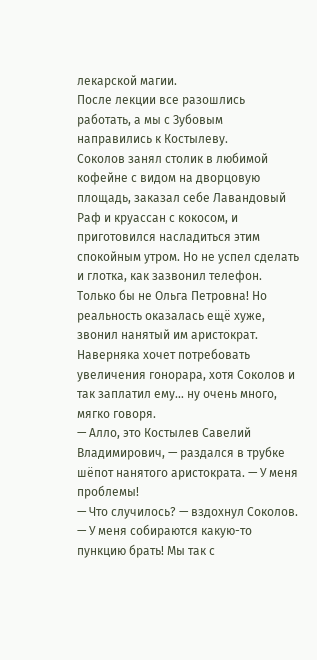лекарской магии.
После лекции все разошлись работать, а мы с Зубовым направились к Костылеву.
Соколов занял столик в любимой кофейне с видом на дворцовую площадь, заказал себе Лавандовый Раф и круассан с кокосом, и приготовился насладиться этим спокойным утром. Но не успел сделать и глотка, как зазвонил телефон.
Только бы не Ольга Петровна! Но реальность оказалась ещё хуже, звонил нанятый им аристократ. Наверняка хочет потребовать увеличения гонорара, хотя Соколов и так заплатил ему… ну очень много, мягко говоря.
— Алло, это Костылев Савелий Владимирович, — раздался в трубке шёпот нанятого аристократа. — У меня проблемы!
— Что случилось? — вздохнул Соколов.
— У меня собираются какую-то пункцию брать! Мы так с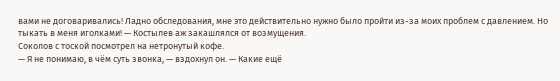вами не договаривались! Ладно обследования, мне это действительно нужно было пройти из-за моих проблем с давлением. Но тыкать в меня иголками! — Костылев аж закашлялся от возмущения.
Соколов с тоской посмотрел на нетронутый кофе.
— Я не понимаю, в чём суть звонка, — вздохнул он. — Какие ещё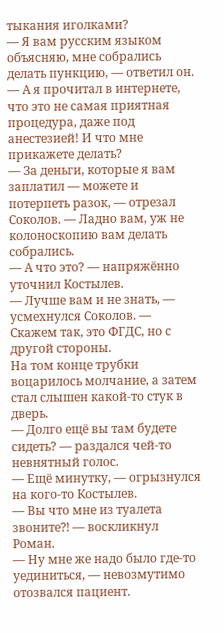тыкания иголками?
— Я вам русским языком объясняю, мне собрались делать пункцию, — ответил он. — А я прочитал в интернете, что это не самая приятная процедура, даже под анестезией! И что мне прикажете делать?
— За деньги, которые я вам заплатил — можете и потерпеть разок, — отрезал Соколов. — Ладно вам, уж не колоноскопию вам делать собрались.
— А что это? — напряжённо уточнил Костылев.
— Лучше вам и не знать, — усмехнулся Соколов. — Скажем так, это ФГДС, но с другой стороны.
На том конце трубки воцарилось молчание, а затем стал слышен какой-то стук в дверь.
— Долго ещё вы там будете сидеть? — раздался чей-то невнятный голос.
— Ещё минутку, — огрызнулся на кого-то Костылев.
— Вы что мне из туалета звоните⁈ — воскликнул Роман.
— Ну мне же надо было где-то уединиться, — невозмутимо отозвался пациент.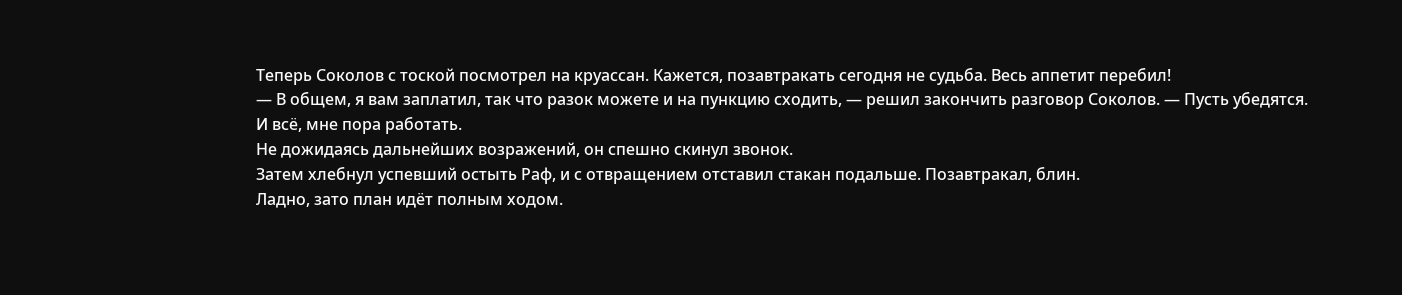Теперь Соколов с тоской посмотрел на круассан. Кажется, позавтракать сегодня не судьба. Весь аппетит перебил!
— В общем, я вам заплатил, так что разок можете и на пункцию сходить, — решил закончить разговор Соколов. — Пусть убедятся. И всё, мне пора работать.
Не дожидаясь дальнейших возражений, он спешно скинул звонок.
Затем хлебнул успевший остыть Раф, и с отвращением отставил стакан подальше. Позавтракал, блин.
Ладно, зато план идёт полным ходом.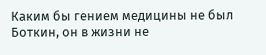Каким бы гением медицины не был Боткин, он в жизни не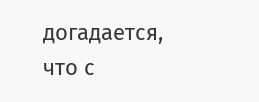догадается, что с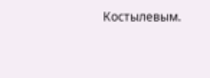Костылевым.